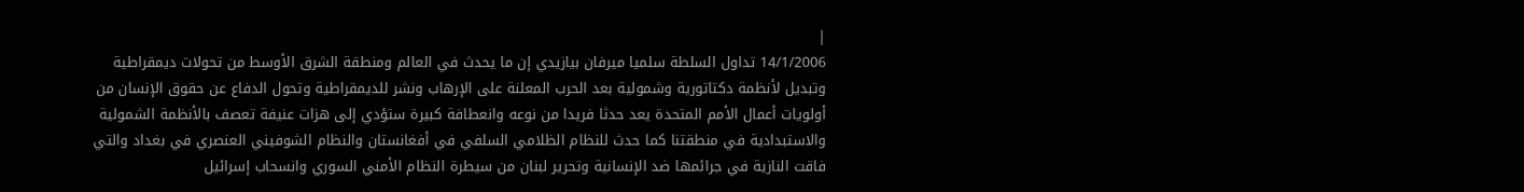|
14/1/2006 تداول السلطة سلميا ميرفان بيازيدي إن ما يحدث في العالم ومنطقة الشرق الأوسط من تحولات ديمقراطية وتبديل لأنظمة دكتاتورية وشمولية بعد الحرب المعلنة على الإرهاب ونشر للديمقراطية وتحول الدفاع عن حقوق الإنسان من أولويات أعمال الأمم المتحدة يعد حدثا فريدا من نوعه وانعطافة كبيرة ستؤدي إلى هزات عنيفة تعصف بالأنظمة الشمولية والاستبدادية في منطقتنا كما حدث للنظام الظلامي السلفي في أفغانستان والنظام الشوفيني العنصري في بغداد والتي فاقت النازية في جرائمها ضد الإنسانية وتحرير لبنان من سيطرة النظام الأمني السوري وانسحاب إسرائيل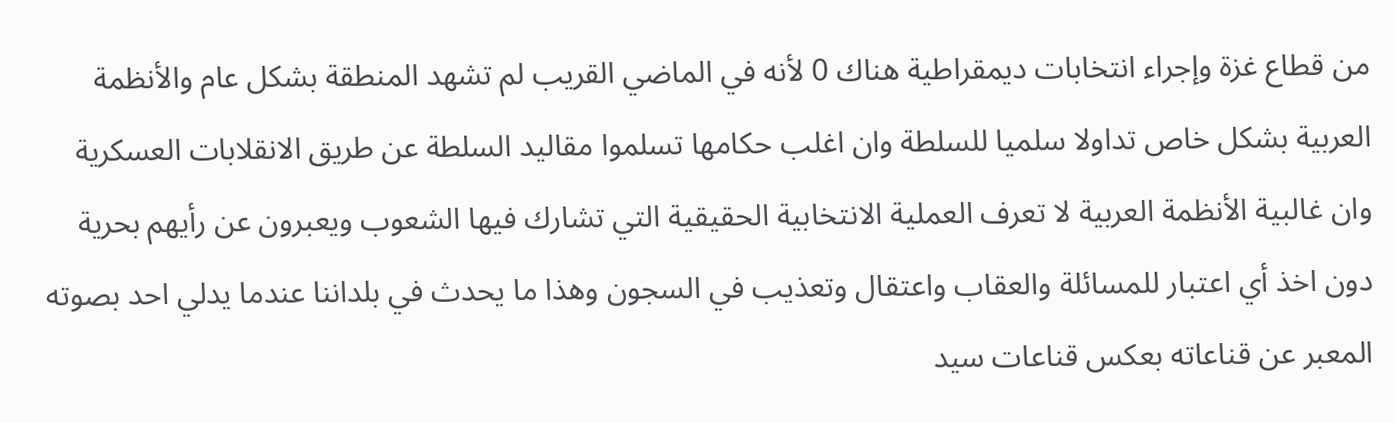من قطاع غزة وإجراء انتخابات ديمقراطية هناك 0 لأنه في الماضي القريب لم تشهد المنطقة بشكل عام والأنظمة العربية بشكل خاص تداولا سلميا للسلطة وان اغلب حكامها تسلموا مقاليد السلطة عن طريق الانقلابات العسكرية وان غالبية الأنظمة العربية لا تعرف العملية الانتخابية الحقيقية التي تشارك فيها الشعوب ويعبرون عن رأيهم بحرية دون اخذ أي اعتبار للمسائلة والعقاب واعتقال وتعذيب في السجون وهذا ما يحدث في بلداننا عندما يدلي احد بصوته المعبر عن قناعاته بعكس قناعات سيد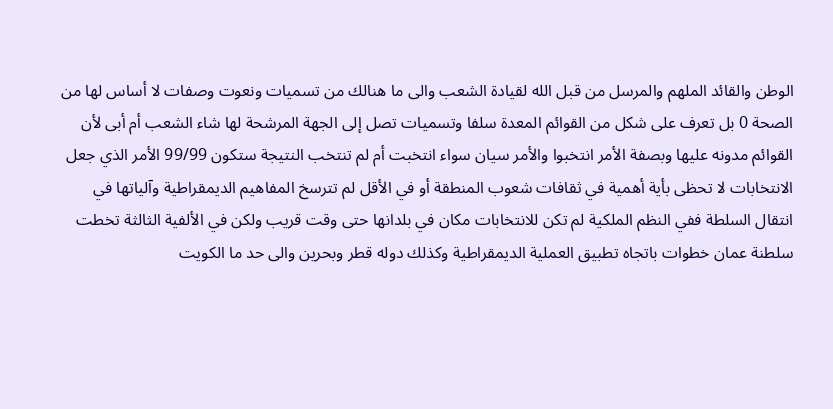الوطن والقائد الملهم والمرسل من قبل الله لقيادة الشعب والى ما هنالك من تسميات ونعوت وصفات لا أساس لها من الصحة 0 بل تعرف على شكل من القوائم المعدة سلفا وتسميات تصل إلى الجهة المرشحة لها شاء الشعب أم أبى لأن القوائم مدونه عليها وبصفة الأمر انتخبوا والأمر سيان سواء انتخبت أم لم تنتخب النتيجة ستكون 99/99 الأمر الذي جعل الانتخابات لا تحظى بأية أهمية في ثقافات شعوب المنطقة أو في الأقل لم تترسخ المفاهيم الديمقراطية وآلياتها في انتقال السلطة ففي النظم الملكية لم تكن للانتخابات مكان في بلدانها حتى وقت قريب ولكن في الألفية الثالثة تخطت سلطنة عمان خطوات باتجاه تطبيق العملية الديمقراطية وكذلك دوله قطر وبحرين والى حد ما الكويت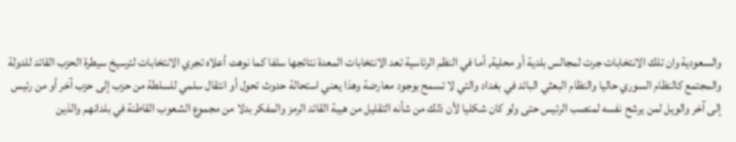والسعودية وان تلك الانتخابات جرت لمجالس بلدية أو محلية, أما في النظم الرئاسية تعد الانتخابات المعدة نتائجها سلفا كما نوهت أعلاه تجري الانتخابات لترسيخ سيطرة الحزب القائد للدولة والمجتمع كالنظام السوري حاليا والنظام البعثي البائد في بغداد والتي لا تسمح بوجود معارضة وهذا يعني استحالة حدوث تحول أو انتقال سلمي للسلطة من حزب إلى حزب آخر أو من رئيس إلى آخر والويل لمن يرشح نفسه لمنصب الرئيس حتى ولو كان شكليا لأن ذلك من شأنه التقليل من هيبة القائد الرمز والمفكر بدلا من مجموع الشعوب القاطنة في بلدانهم والذين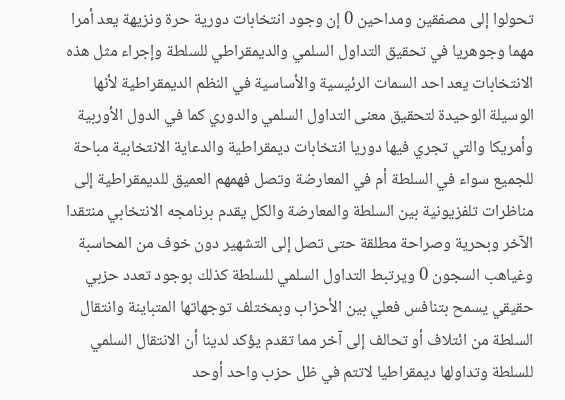تحولوا إلى مصفقين ومداحين 0 إن وجود انتخابات دورية حرة ونزيهة يعد أمرا مهما وجوهريا في تحقيق التداول السلمي والديمقراطي للسلطة وإجراء مثل هذه الانتخابات يعد احد السمات الرئيسية والأساسية في النظم الديمقراطية لأنها الوسيلة الوحيدة لتحقيق معنى التداول السلمي والدوري كما في الدول الأوربية وأمريكا والتي تجري فيها دوريا انتخابات ديمقراطية والدعاية الانتخابية مباحة للجميع سواء في السلطة أم في المعارضة وتصل فهمهم العميق للديمقراطية إلى مناظرات تلفزيونية بين السلطة والمعارضة والكل يقدم برنامجه الانتخابي منتقدا الآخر وبحرية وصراحة مطلقة حتى تصل إلى التشهير دون خوف من المحاسبة وغياهب السجون 0 ويرتبط التداول السلمي للسلطة كذلك بوجود تعدد حزبي حقيقي يسمح بتنافس فعلي بين الأحزاب وبمختلف توجهاتها المتباينة وانتقال السلطة من ائتلاف أو تحالف إلى آخر مما تقدم يؤكد لدينا أن الانتقال السلمي للسلطة وتداولها ديمقراطيا لاتتم في ظل حزب واحد أوحد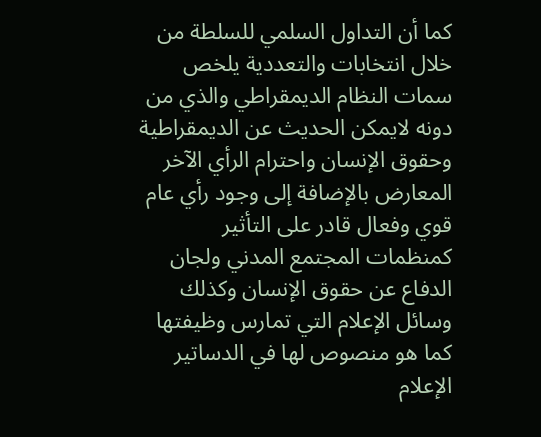كما أن التداول السلمي للسلطة من خلال انتخابات والتعددية يلخص سمات النظام الديمقراطي والذي من دونه لايمكن الحديث عن الديمقراطية وحقوق الإنسان واحترام الرأي الآخر المعارض بالإضافة إلى وجود رأي عام قوي وفعال قادر على التأثير كمنظمات المجتمع المدني ولجان الدفاع عن حقوق الإنسان وكذلك وسائل الإعلام التي تمارس وظيفتها كما هو منصوص لها في الدساتير الإعلام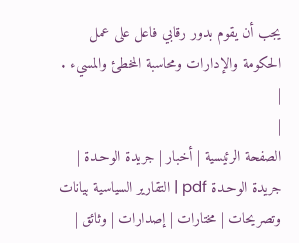يجب أن يقوم بدور رقابي فاعل على عمل الحكومة والإدارات ومحاسبة المخطئ والمسيء . |
|
الصفحة الرئيسية | أخبار | جريدة الوحـدة | جريدة الوحـدة pdf | التقارير السياسية بيانات وتصريحات | مختارات | إصدارات | وثائق |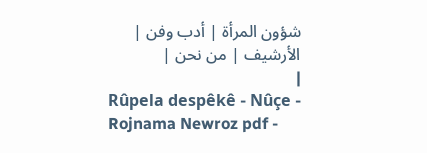شؤون المرأة | أدب وفن | الأرشيف | من نحن |
|
Rûpela despêkê - Nûçe - Rojnama Newroz pdf -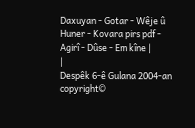Daxuyan - Gotar - Wêje û Huner - Kovara pirs pdf - Agirî - Dûse - Em kîne |
|
Despêk 6-ê Gulana 2004-an copyright©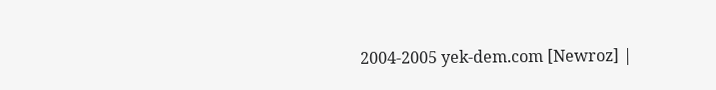2004-2005 yek-dem.com [Newroz] |